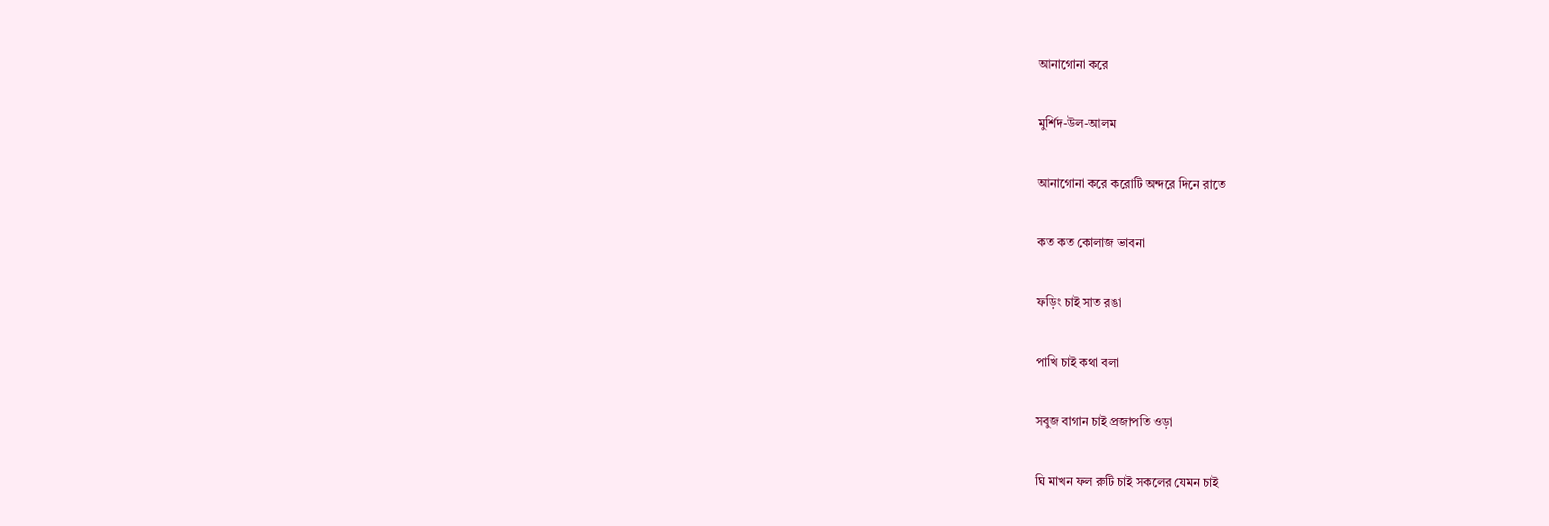আনাগোনা করে

মুর্শিদ-উল-আলম

আনাগোনা করে করোটি অন্দরে দিনে রাতে

কত কত কোলাজ ভাবনা

ফড়িং চাই সাত রঙা

পাখি চাই কথা বলা

সবুজ বাগান চাই প্রজাপতি ওড়া

ঘি মাখন ফল রুটি চাই সকলের যেমন চাই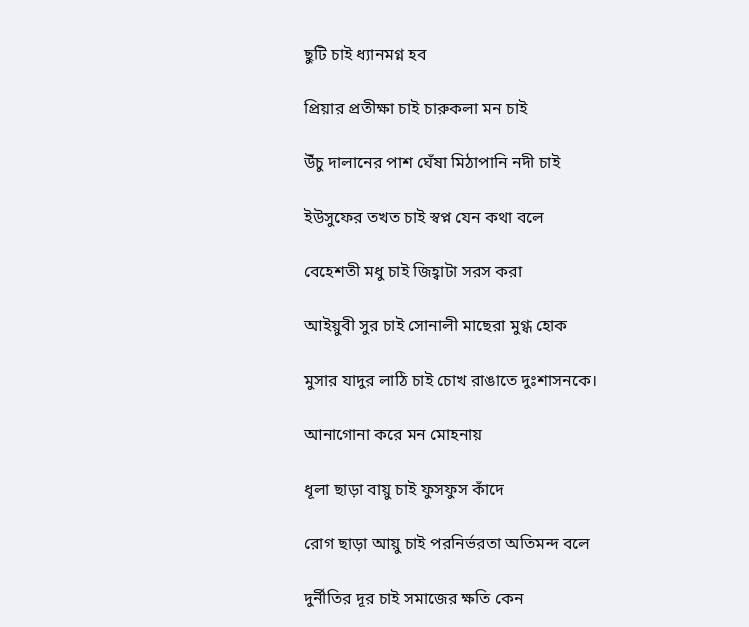ছুটি চাই ধ্যানমগ্ন হব

প্রিয়ার প্রতীক্ষা চাই চারুকলা মন চাই

উঁচু দালানের পাশ ঘেঁষা মিঠাপানি নদী চাই

ইউসুফের তখত চাই স্বপ্ন যেন কথা বলে

বেহেশতী মধু চাই জিহ্বাটা সরস করা

আইয়ুবী সুর চাই সোনালী মাছেরা মুগ্ধ হোক

মুসার যাদুর লাঠি চাই চোখ রাঙাতে দুঃশাসনকে।

আনাগোনা করে মন মোহনায়

ধূলা ছাড়া বায়ু চাই ফুসফুস কাঁদে

রোগ ছাড়া আয়ু চাই পরনির্ভরতা অতিমন্দ বলে

দুর্নীতির দূর চাই সমাজের ক্ষতি কেন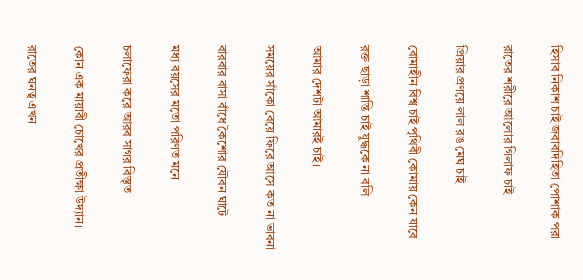হিসাব নিকাশ চাই জবাবদিহিতা পোশাক পরা

রাতের শরীরে আলোর গিলাফ চাই

প্রিয়ার প্রণয়ে লাল রঙ মেঘ চাই

বোমাহীন বিশ্ব চাই পৃথিবী কোমায় কেন যাবে

রক্ত ছাড়া শান্তি চাই যুদ্ধকে না বলি

আমার দেশটা আমারই চাই।

সময়ের সাঁকো বেয়ে ফিরে আসে কত না ভাবনা

বারবার বাসা বাঁধে কৈশোর যৌবন ঘাটে

মধ্য বয়সের মতো পরিণত মনে

চলাফেরা করে আরব সাগর বিস্তৃত

কোন এক মায়াবী চোখের প্রতীক্ষা উদ্যান।

রাতের ঘনত্ব এখন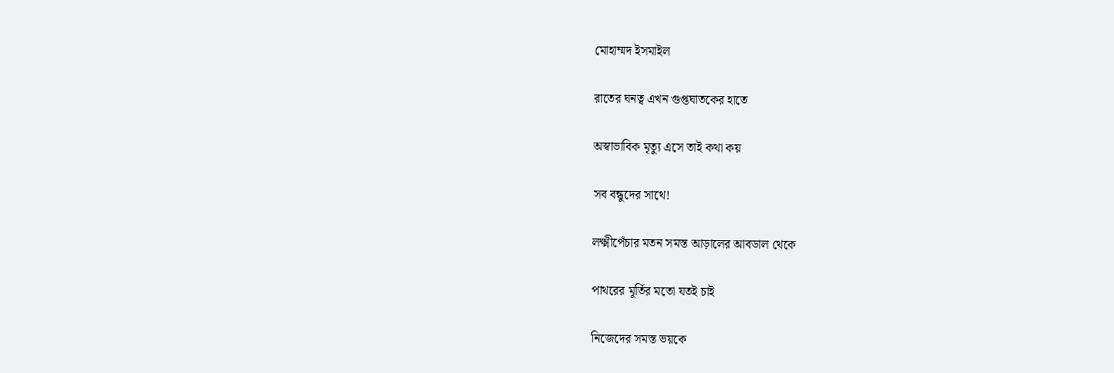মোহাম্মদ ইসমাইল

রাতের ঘনত্ব এখন গুপ্তঘাতকের হাতে

অস্বাভাবিক মৃত্যু এসে তাই কথা কয়

সব বন্ধুদের সাথে!

লক্ষ্মীপেঁচার মতন সমস্ত আড়ালের আবডাল থেকে

পাথরের মূর্তির মতো যতই চাই

নিজেদের সমস্ত ভয়কে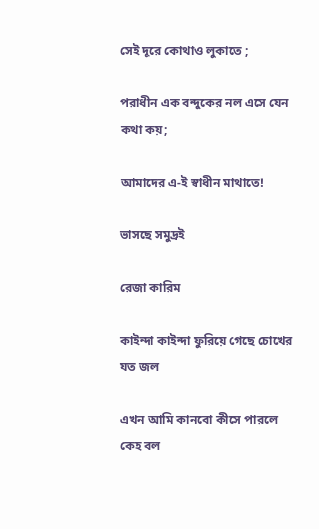সেই দূরে কোথাও লুকাতে ;

পরাধীন এক বন্দুকের নল এসে যেন কথা কয়;

আমাদের এ-ই স্বাধীন মাথাতে!

ভাসছে সমুদ্রই

রেজা কারিম

কাইন্দা কাইন্দা ফুরিয়ে গেছে চোখের যত জল

এখন আমি কানবো কীসে পারলে কেহ বল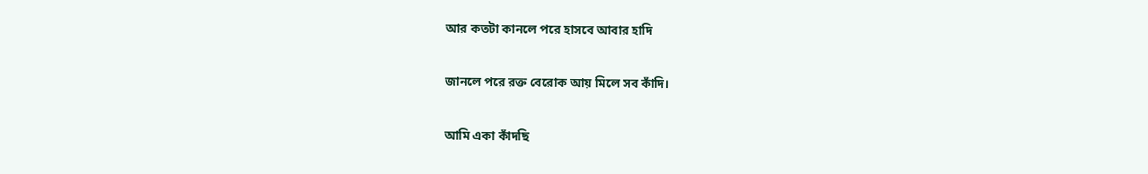আর কতটা কানলে পরে হাসবে আবার হাদি

জানলে পরে রক্ত বেরোক আয় মিলে সব কাঁদি।

আমি একা কাঁদছি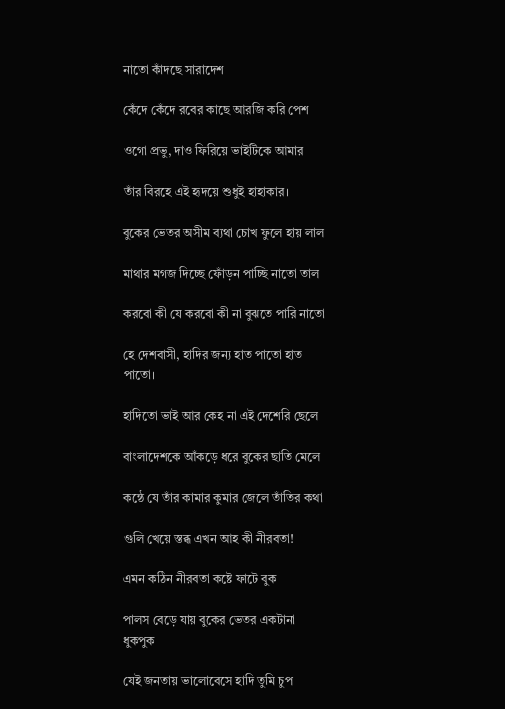নাতো কাঁদছে সারাদেশ

কেঁদে কেঁদে রবের কাছে আরজি করি পেশ

ওগো প্রভু, দাও ফিরিয়ে ভাইটিকে আমার

তাঁর বিরহে এই হৃদয়ে শুধুই হাহাকার।

বুকের ভেতর অসীম ব্যথা চোখ ফুলে হায় লাল

মাথার মগজ দিচ্ছে ফোঁড়ন পাচ্ছি নাতো তাল

করবো কী যে করবো কী না বুঝতে পারি নাতো

হে দেশবাসী, হাদির জন্য হাত পাতো হাত পাতো।

হাদিতো ভাই আর কেহ না এই দেশেরি ছেলে

বাংলাদেশকে আঁকড়ে ধরে বুকের ছাতি মেলে

কন্ঠে যে তাঁর কামার কুমার জেলে তাঁতির কথা

গুলি খেয়ে স্তব্ধ এখন আহ কী নীরবতা!

এমন কঠিন নীরবতা কষ্টে ফাটে বুক

পালস বেড়ে যায় বুকের ভেতর একটানা ধুকপুক

যেই জনতায় ভালোবেসে হাদি তুমি চুপ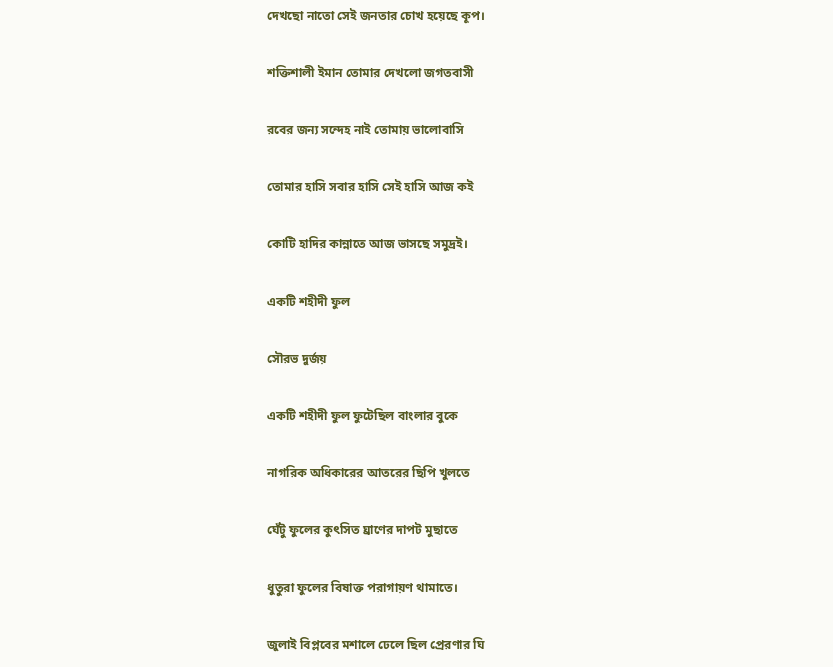দেখছো নাতো সেই জনতার চোখ হয়েছে কূপ।

শক্তিশালী ইমান তোমার দেখলো জগতবাসী

রবের জন্য সন্দেহ নাই তোমায় ভালোবাসি

তোমার হাসি সবার হাসি সেই হাসি আজ কই

কোটি হাদির কান্নাতে আজ ভাসছে সমুদ্রই।

একটি শহীদী ফুল

সৌরভ দুর্জয়

একটি শহীদী ফুল ফুটেছিল বাংলার বুকে

নাগরিক অধিকারের আতরের ছিপি খুলতে

ঘেঁটু ফুলের কুৎসিত ঘ্রাণের দাপট মুছাতে

ধুতুরা ফুলের বিষাক্ত পরাগায়ণ থামাতে।

জুলাই বিপ্লবের মশালে ঢেলে ছিল প্রেরণার ঘি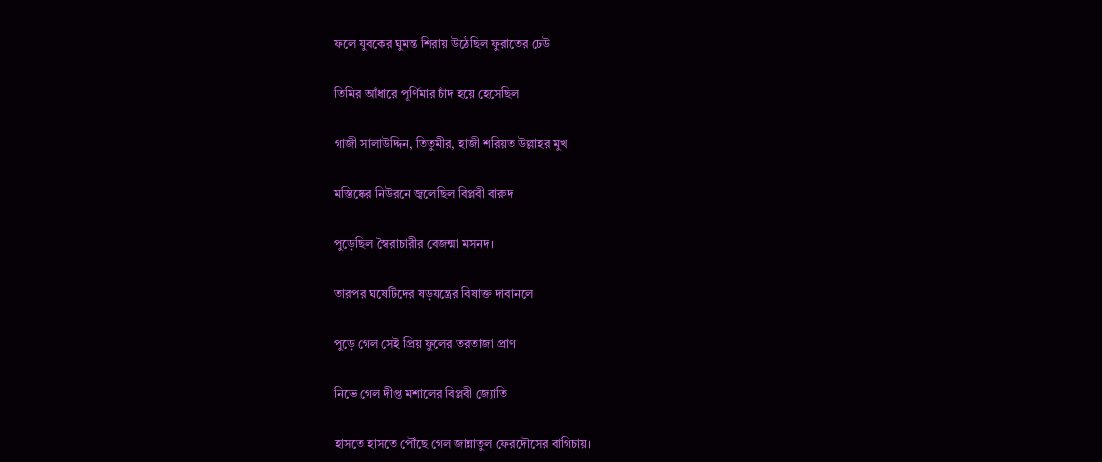ফলে যুবকের ঘুমন্ত শিরায় উঠেছিল ফুরাতের ঢেউ

তিমির আঁধারে পূর্ণিমার চাঁদ হয়ে হেসেছিল

গাজী সালাউদ্দিন, তিতুমীর, হাজী শরিয়ত উল্লাহর মুখ

মস্তিষ্কের নিউরনে জ্বলেছিল বিপ্লবী বারুদ

পুড়েছিল স্বৈরাচারীর বেজন্মা মসনদ।

তারপর ঘষেটিদের ষড়যন্ত্রের বিষাক্ত দাবানলে

পুড়ে গেল সেই প্রিয় ফুলের তরতাজা প্রাণ

নিভে গেল দীপ্ত মশালের বিপ্লবী জ্যোতি

হাসতে হাসতে পৌঁছে গেল জান্নাতুল ফেরদৌসের বাগিচায়।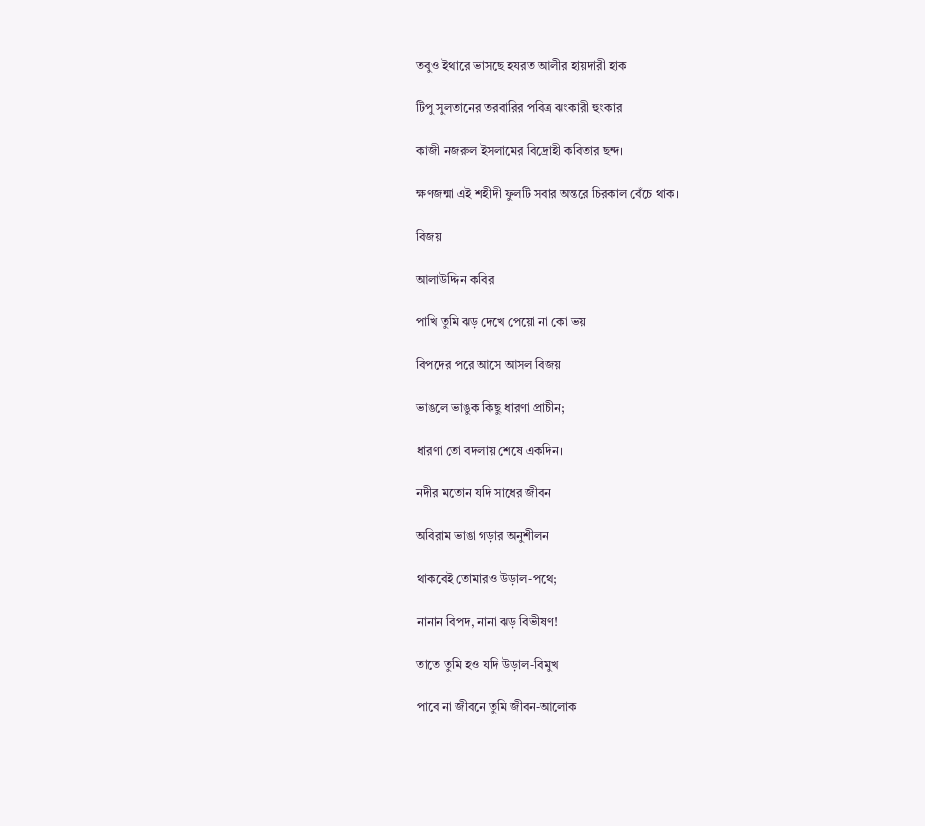তবুও ইথারে ভাসছে হযরত আলীর হায়দারী হাক

টিপু সুলতানের তরবারির পবিত্র ঝংকারী হুংকার

কাজী নজরুল ইসলামের বিদ্রোহী কবিতার ছন্দ।

ক্ষণজন্মা এই শহীদী ফুলটি সবার অন্তরে চিরকাল বেঁচে থাক।

বিজয়

আলাউদ্দিন কবির

পাখি তুমি ঝড় দেখে পেয়ো না কো ভয়

বিপদের পরে আসে আসল বিজয়

ভাঙলে ভাঙুক কিছু ধারণা প্রাচীন;

ধারণা তো বদলায় শেষে একদিন।

নদীর মতোন যদি সাধের জীবন

অবিরাম ভাঙা গড়ার অনুশীলন

থাকবেই তোমারও উড়াল-পথে;

নানান বিপদ, নানা ঝড় বিভীষণ!

তাতে তুমি হও যদি উড়াল-বিমুখ

পাবে না জীবনে তুমি জীবন-আলোক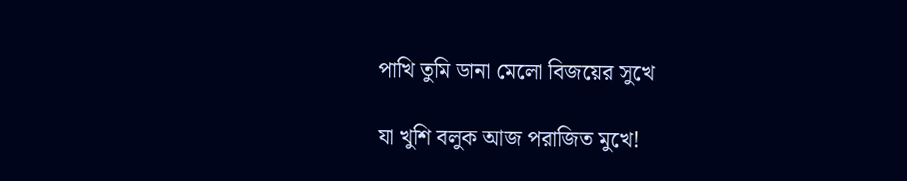পাখি তুমি ডানা মেলো বিজয়ের সুখে

যা খুশি বলুক আজ পরাজিত মুখে!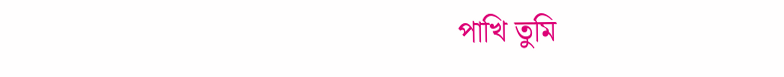পাখি তুমি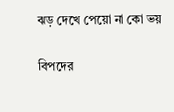ঝড় দেখে পেয়ো না কো ভয়

বিপদের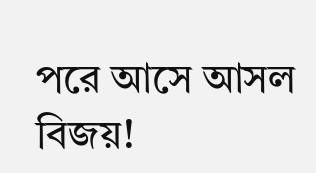পরে আসে আসল বিজয়!